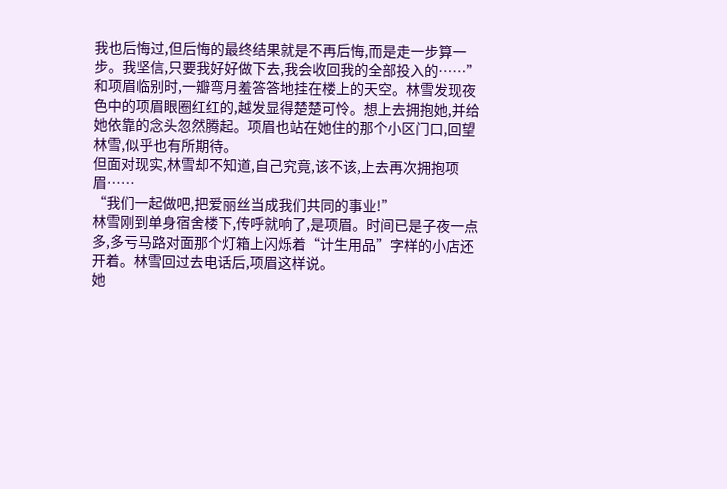我也后悔过,但后悔的最终结果就是不再后悔,而是走一步算一步。我坚信,只要我好好做下去,我会收回我的全部投入的……”
和项眉临别时,一瓣弯月羞答答地挂在楼上的天空。林雪发现夜色中的项眉眼圈红红的,越发显得楚楚可怜。想上去拥抱她,并给她依靠的念头忽然腾起。项眉也站在她住的那个小区门口,回望林雪,似乎也有所期待。
但面对现实,林雪却不知道,自己究竟,该不该,上去再次拥抱项眉……
“我们一起做吧,把爱丽丝当成我们共同的事业!”
林雪刚到单身宿舍楼下,传呼就响了,是项眉。时间已是子夜一点多,多亏马路对面那个灯箱上闪烁着“计生用品”字样的小店还开着。林雪回过去电话后,项眉这样说。
她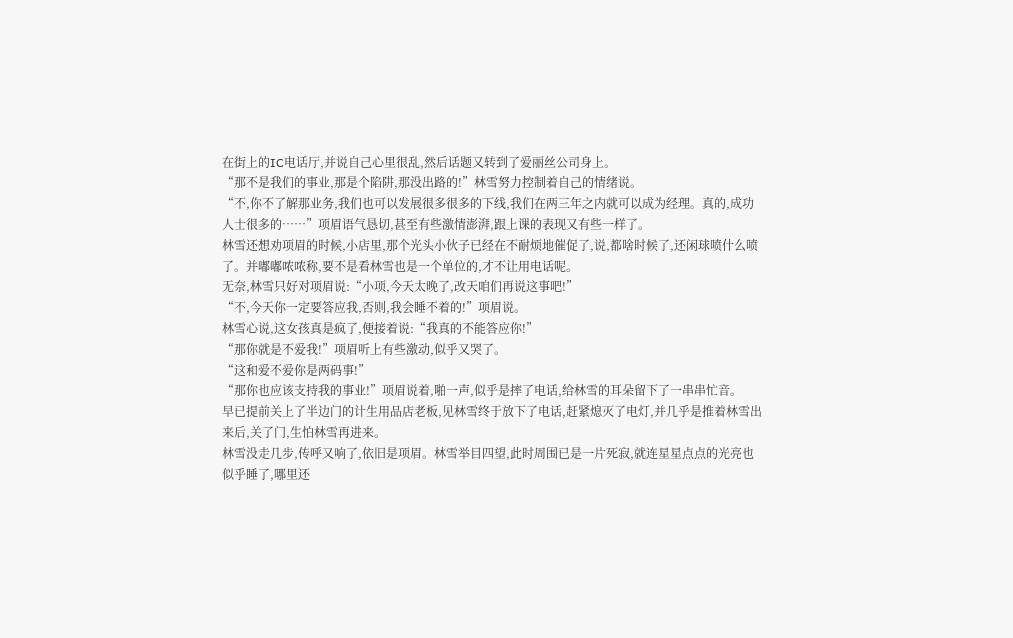在街上的IC电话厅,并说自己心里很乱,然后话题又转到了爱丽丝公司身上。
“那不是我们的事业,那是个陷阱,那没出路的!”林雪努力控制着自己的情绪说。
“不,你不了解那业务,我们也可以发展很多很多的下线,我们在两三年之内就可以成为经理。真的,成功人士很多的……”项眉语气恳切,甚至有些激情澎湃,跟上课的表现又有些一样了。
林雪还想劝项眉的时候,小店里,那个光头小伙子已经在不耐烦地催促了,说,都啥时候了,还闲球喷什么喷了。并嘟嘟哝哝称,要不是看林雪也是一个单位的,才不让用电话呢。
无奈,林雪只好对项眉说:“小项,今天太晚了,改天咱们再说这事吧!”
“不,今天你一定要答应我,否则,我会睡不着的!”项眉说。
林雪心说,这女孩真是疯了,便接着说:“我真的不能答应你!”
“那你就是不爱我!”项眉听上有些激动,似乎又哭了。
“这和爱不爱你是两码事!”
“那你也应该支持我的事业!”项眉说着,啪一声,似乎是摔了电话,给林雪的耳朵留下了一串串忙音。
早已提前关上了半边门的计生用品店老板,见林雪终于放下了电话,赶紧熄灭了电灯,并几乎是推着林雪出来后,关了门,生怕林雪再进来。
林雪没走几步,传呼又响了,依旧是项眉。林雪举目四望,此时周围已是一片死寂,就连星星点点的光亮也似乎睡了,哪里还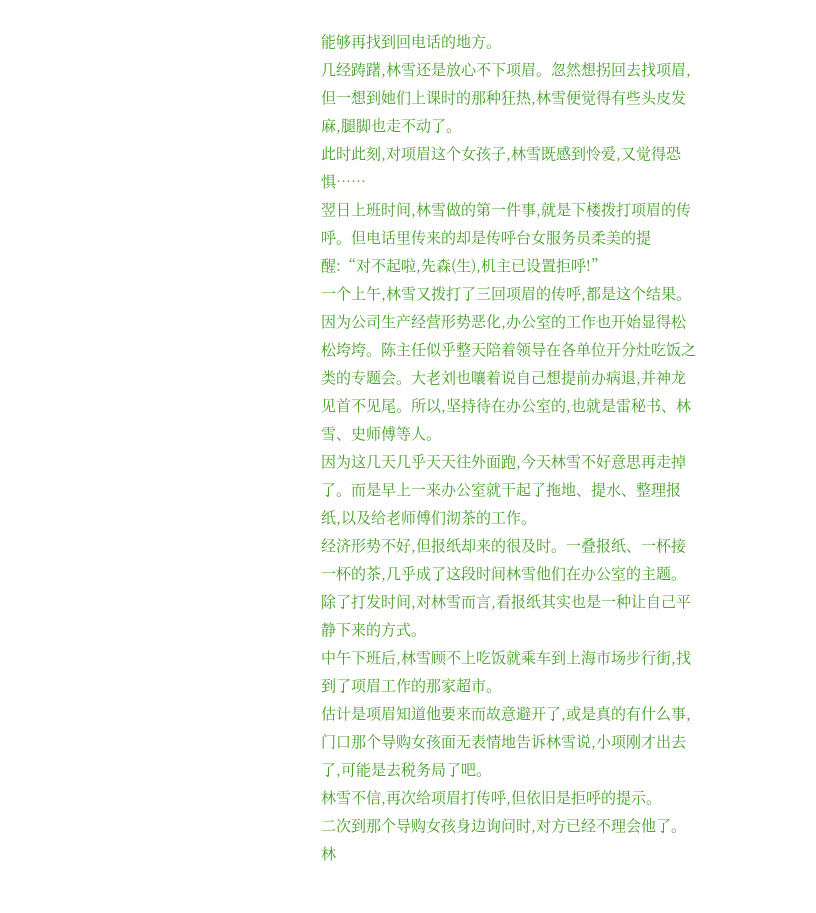能够再找到回电话的地方。
几经踌躇,林雪还是放心不下项眉。忽然想拐回去找项眉,但一想到她们上课时的那种狂热,林雪便觉得有些头皮发麻,腿脚也走不动了。
此时此刻,对项眉这个女孩子,林雪既感到怜爱,又觉得恐惧……
翌日上班时间,林雪做的第一件事,就是下楼拨打项眉的传呼。但电话里传来的却是传呼台女服务员柔美的提醒:“对不起啦,先森(生),机主已设置拒呼!”
一个上午,林雪又拨打了三回项眉的传呼,都是这个结果。
因为公司生产经营形势恶化,办公室的工作也开始显得松松垮垮。陈主任似乎整天陪着领导在各单位开分灶吃饭之类的专题会。大老刘也嚷着说自己想提前办病退,并神龙见首不见尾。所以,坚持待在办公室的,也就是雷秘书、林雪、史师傅等人。
因为这几天几乎天天往外面跑,今天林雪不好意思再走掉了。而是早上一来办公室就干起了拖地、提水、整理报纸,以及给老师傅们沏茶的工作。
经济形势不好,但报纸却来的很及时。一叠报纸、一杯接一杯的茶,几乎成了这段时间林雪他们在办公室的主题。除了打发时间,对林雪而言,看报纸其实也是一种让自己平静下来的方式。
中午下班后,林雪顾不上吃饭就乘车到上海市场步行街,找到了项眉工作的那家超市。
估计是项眉知道他要来而故意避开了,或是真的有什么事,门口那个导购女孩面无表情地告诉林雪说,小项刚才出去了,可能是去税务局了吧。
林雪不信,再次给项眉打传呼,但依旧是拒呼的提示。
二次到那个导购女孩身边询问时,对方已经不理会他了。林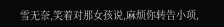雪无奈,笑着对那女孩说,麻烦你转告小项,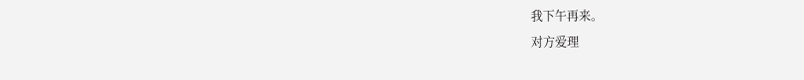我下午再来。
对方爱理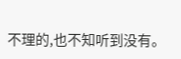不理的,也不知听到没有。